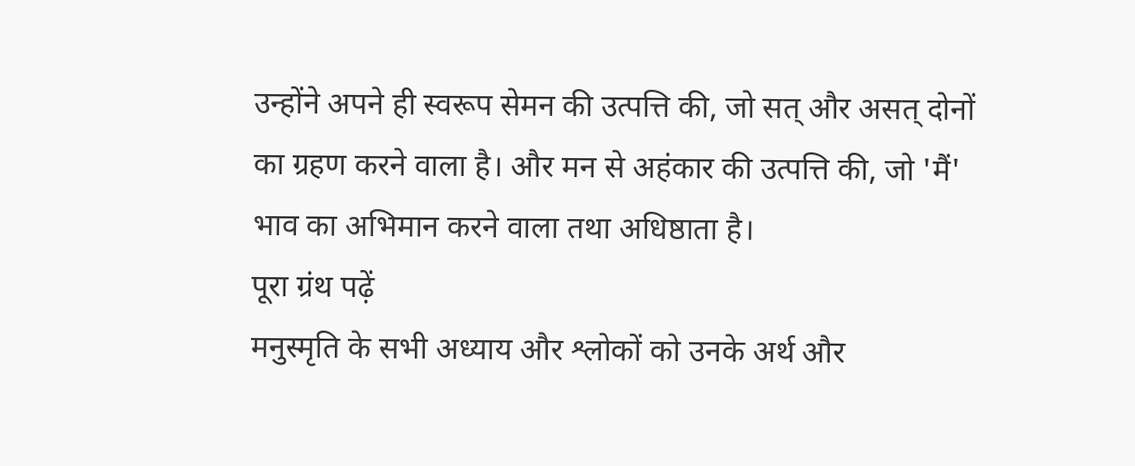उन्होंने अपने ही स्वरूप सेमन की उत्पत्ति की, जो सत् और असत् दोनों का ग्रहण करने वाला है। और मन से अहंकार की उत्पत्ति की, जो 'मैं' भाव का अभिमान करने वाला तथा अधिष्ठाता है।
पूरा ग्रंथ पढ़ें
मनुस्मृति के सभी अध्याय और श्लोकों को उनके अर्थ और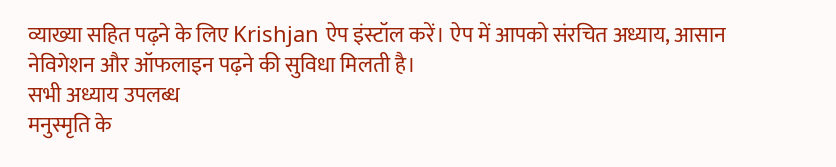व्याख्या सहित पढ़ने के लिए Krishjan ऐप इंस्टॉल करें। ऐप में आपको संरचित अध्याय, आसान नेविगेशन और ऑफलाइन पढ़ने की सुविधा मिलती है।
सभी अध्याय उपलब्ध
मनुस्मृति के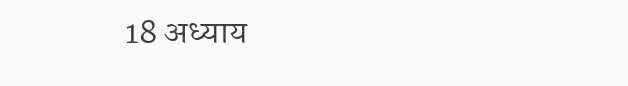18 अध्याय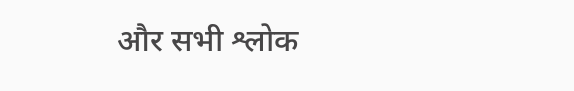और सभी श्लोक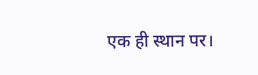एक ही स्थान पर।